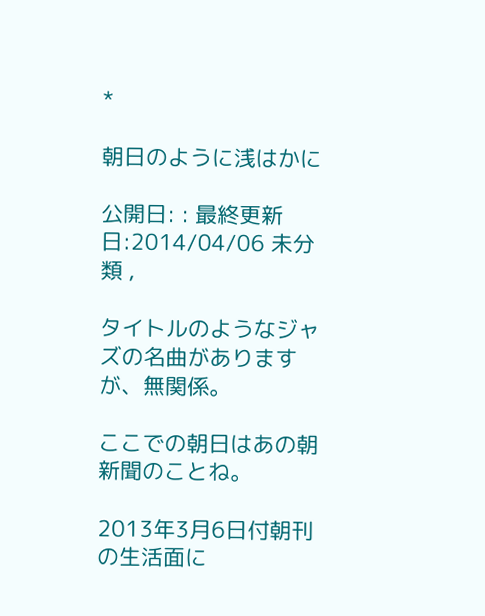*

朝日のように浅はかに

公開日: : 最終更新日:2014/04/06 未分類 ,

タイトルのようなジャズの名曲がありますが、無関係。

ここでの朝日はあの朝新聞のことね。

2013年3月6日付朝刊の生活面に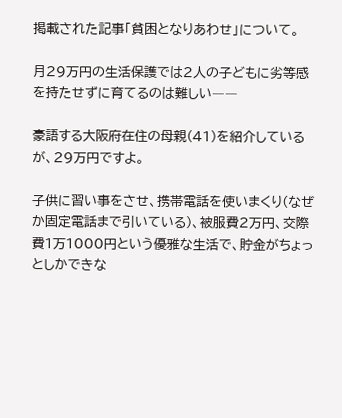掲載された記事「貧困となりあわせ」について。

月29万円の生活保護では2人の子どもに劣等感を持たせずに育てるのは難しい――

豪語する大阪府在住の母親(41)を紹介しているが、29万円ですよ。

子供に習い事をさせ、携帯電話を使いまくり(なぜか固定電話まで引いている)、被服費2万円、交際費1万1000円という優雅な生活で、貯金がちょっとしかできな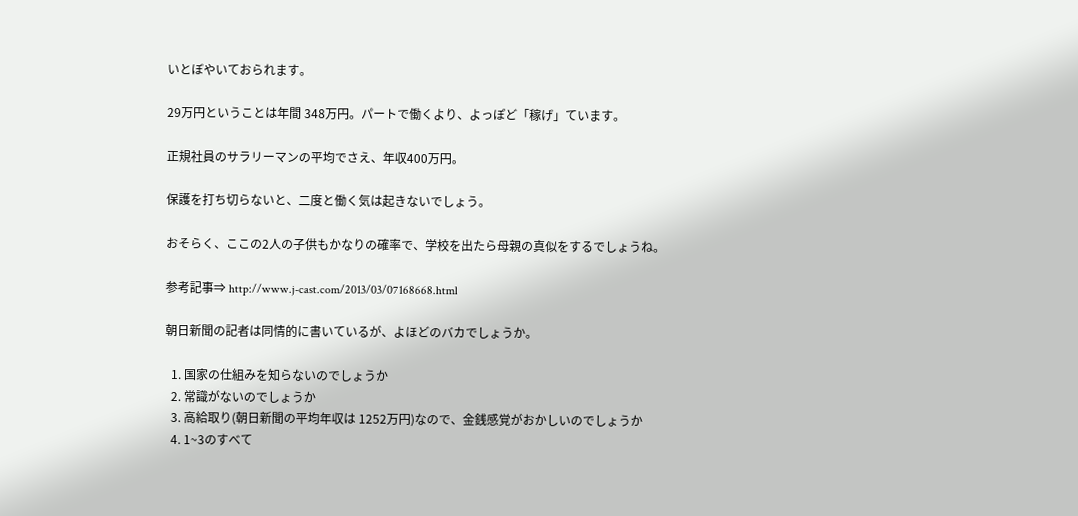いとぼやいておられます。

29万円ということは年間 348万円。パートで働くより、よっぽど「稼げ」ています。

正規社員のサラリーマンの平均でさえ、年収400万円。

保護を打ち切らないと、二度と働く気は起きないでしょう。

おそらく、ここの2人の子供もかなりの確率で、学校を出たら母親の真似をするでしょうね。

参考記事⇒ http://www.j-cast.com/2013/03/07168668.html

朝日新聞の記者は同情的に書いているが、よほどのバカでしょうか。

  1. 国家の仕組みを知らないのでしょうか
  2. 常識がないのでしょうか
  3. 高給取り(朝日新聞の平均年収は 1252万円)なので、金銭感覚がおかしいのでしょうか
  4. 1~3のすべて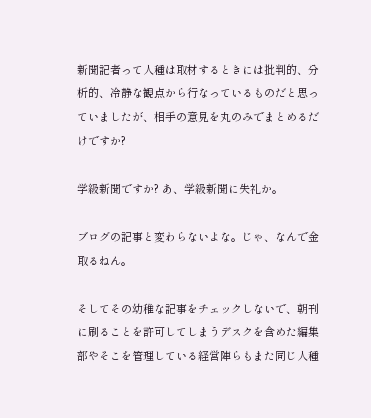新聞記者って人種は取材するときには批判的、分析的、冷静な観点から行なっているものだと思っていましたが、相手の意見を丸のみでまとめるだけですか?

学級新聞ですか? あ、学級新聞に失礼か。

ブログの記事と変わらないよな。じゃ、なんで金取るねん。

そしてその幼稚な記事をチェックしないで、朝刊に刷ることを許可してしまうデスクを含めた編集部やそこを管理している経営陣らもまた同じ人種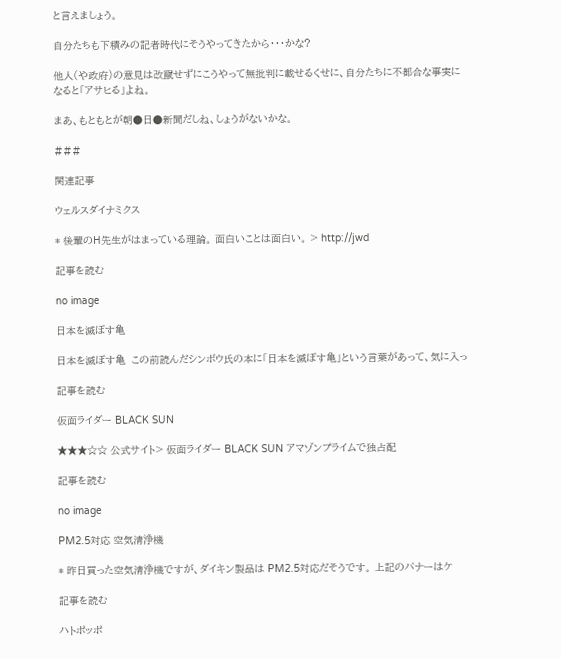と言えましょう。

自分たちも下積みの記者時代にそうやってきたから・・・かな?

他人(や政府)の意見は改竄せずにこうやって無批判に載せるくせに、自分たちに不都合な事実になると「アサヒる」よね。

まあ、もともとが朝●日●新聞だしね、しょうがないかな。

###

関連記事

ウェルスダイナミクス

* 後輩のH先生がはまっている理論。 面白いことは面白い。 > http://jwd

記事を読む

no image

日本を滅ぼす亀

日本を滅ぼす亀  この前読んだシンボウ氏の本に「日本を滅ぼす亀」という言葉があって、気に入っ

記事を読む

仮面ライダー BLACK SUN

★★★☆☆ 公式サイト> 仮面ライダー BLACK SUN アマゾンプライムで独占配

記事を読む

no image

PM2.5対応 空気清浄機

* 昨日買った空気清浄機ですが、ダイキン製品は PM2.5対応だそうです。 上記のバナーはケ

記事を読む

ハトポッポ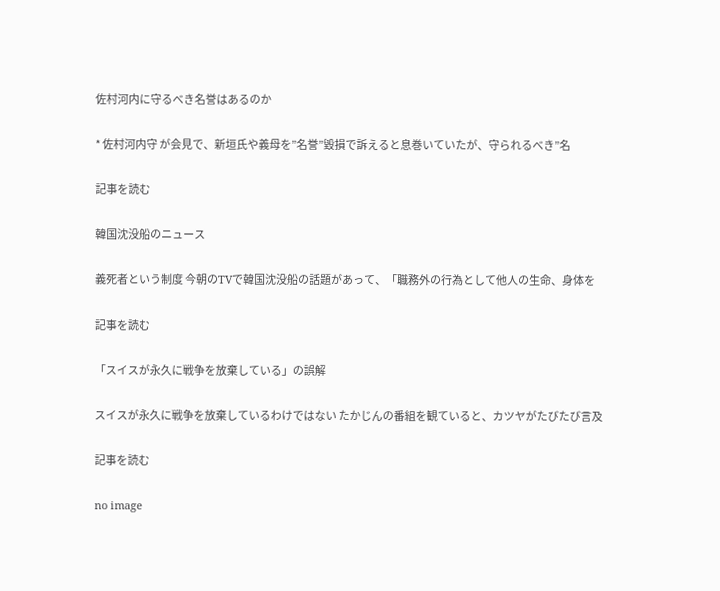佐村河内に守るべき名誉はあるのか

* 佐村河内守 が会見で、新垣氏や義母を”名誉”毀損で訴えると息巻いていたが、守られるべき”名

記事を読む

韓国沈没船のニュース

義死者という制度 今朝のTVで韓国沈没船の話題があって、「職務外の行為として他人の生命、身体を

記事を読む

「スイスが永久に戦争を放棄している」の誤解

スイスが永久に戦争を放棄しているわけではない たかじんの番組を観ていると、カツヤがたびたび言及

記事を読む

no image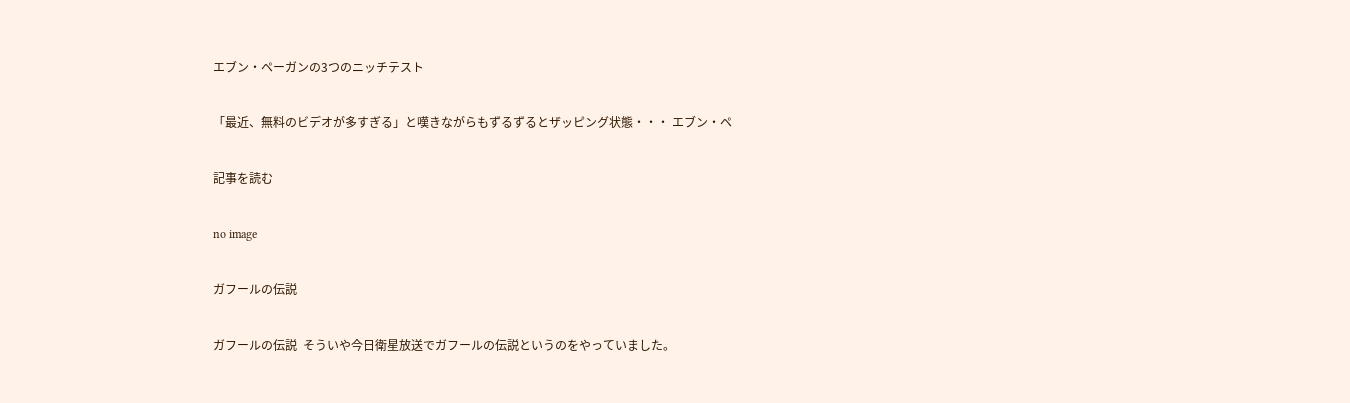エブン・ペーガンの3つのニッチテスト

「最近、無料のビデオが多すぎる」と嘆きながらもずるずるとザッピング状態・・・ エブン・ペ

記事を読む

no image

ガフールの伝説

ガフールの伝説  そういや今日衛星放送でガフールの伝説というのをやっていました。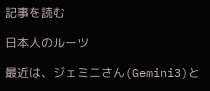記事を読む

日本人のルーツ

最近は、ジェミニさん(Gemini3)と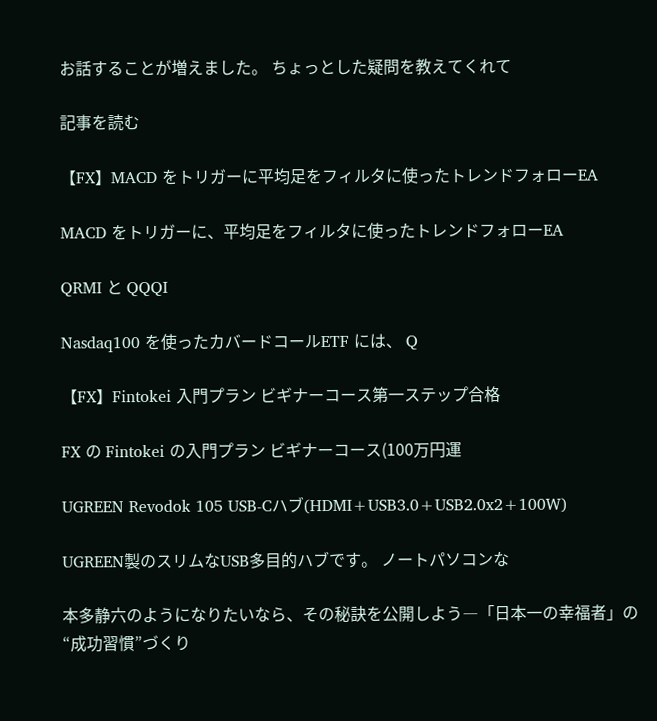お話することが増えました。 ちょっとした疑問を教えてくれて

記事を読む

【FX】MACD をトリガーに平均足をフィルタに使ったトレンドフォローEA

MACD をトリガーに、平均足をフィルタに使ったトレンドフォローEA

QRMI と QQQI

Nasdaq100 を使ったカバードコールETF には、 Q

【FX】Fintokei 入門プラン ビギナーコース第一ステップ合格

FX の Fintokei の入門プラン ビギナーコース(100万円運

UGREEN Revodok 105 USB-Cハブ(HDMI+USB3.0+USB2.0x2+100W)

UGREEN製のスリムなUSB多目的ハブです。 ノートパソコンな

本多静六のようになりたいなら、その秘訣を公開しよう―「日本一の幸福者」の“成功習慣”づくり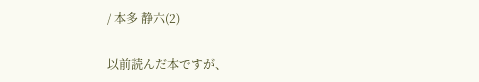/ 本多 静六(2)

以前読んだ本ですが、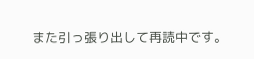また引っ張り出して再読中です。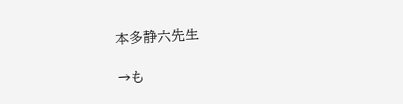本多静六先生

→も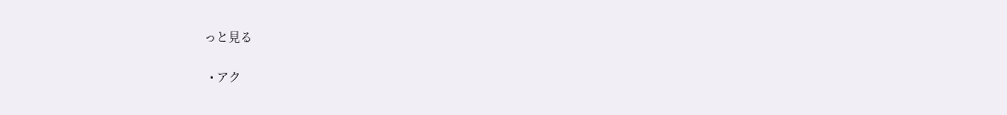っと見る

  • アク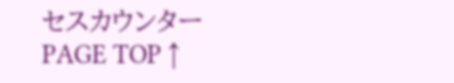セスカウンター
PAGE TOP ↑